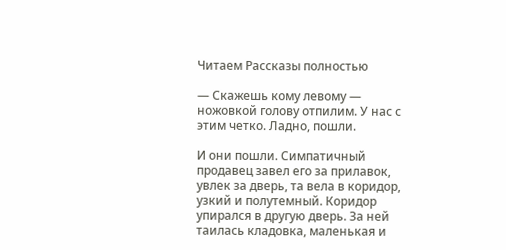Читаем Рассказы полностью

— Скажешь кому левому — ножовкой голову отпилим. У нас с этим четко. Ладно, пошли.

И они пошли. Симпатичный продавец завел его за прилавок, увлек за дверь, та вела в коридор, узкий и полутемный. Коридор упирался в другую дверь. За ней таилась кладовка, маленькая и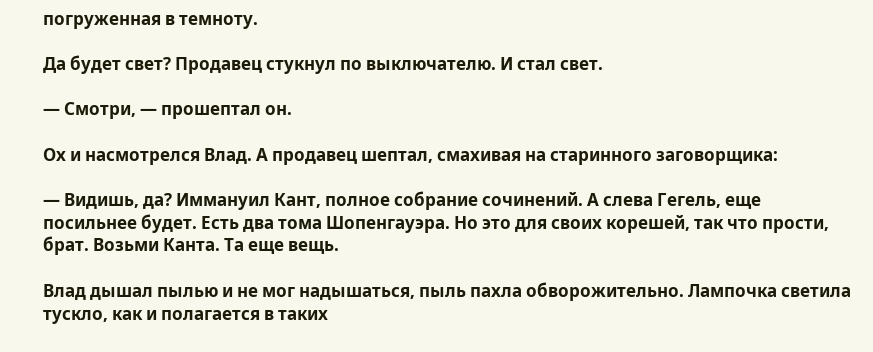погруженная в темноту.

Да будет свет? Продавец стукнул по выключателю. И стал свет.

— Смотри, — прошептал он.

Ох и насмотрелся Влад. А продавец шептал, смахивая на старинного заговорщика:

— Видишь, да? Иммануил Кант, полное собрание сочинений. А слева Гегель, еще посильнее будет. Есть два тома Шопенгауэра. Но это для своих корешей, так что прости, брат. Возьми Канта. Та еще вещь.

Влад дышал пылью и не мог надышаться, пыль пахла обворожительно. Лампочка светила тускло, как и полагается в таких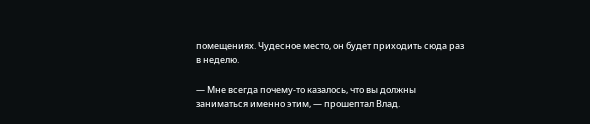помещениях. Чудесное место, он будет приходить сюда раз в неделю.

— Мне всегда почему-то казалось, что вы должны заниматься именно этим, — прошептал Влад.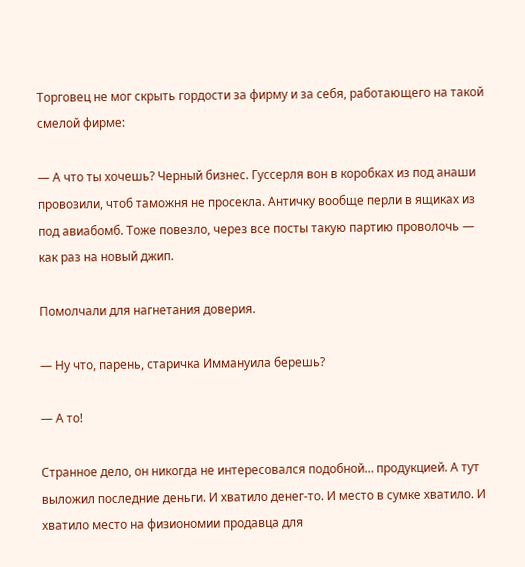Торговец не мог скрыть гордости за фирму и за себя, работающего на такой смелой фирме:

— А что ты хочешь? Черный бизнес. Гуссерля вон в коробках из под анаши провозили, чтоб таможня не просекла. Античку вообще перли в ящиках из под авиабомб. Тоже повезло, через все посты такую партию проволочь — как раз на новый джип.

Помолчали для нагнетания доверия.

— Ну что, парень, старичка Иммануила берешь?

— А то!

Странное дело, он никогда не интересовался подобной… продукцией. А тут выложил последние деньги. И хватило денег-то. И место в сумке хватило. И хватило место на физиономии продавца для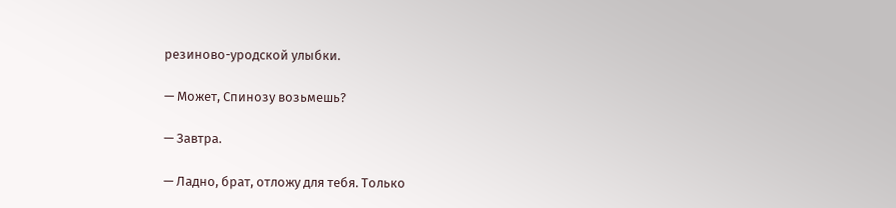резиново-уродской улыбки.

— Может, Спинозу возьмешь?

— Завтра.

— Ладно, брат, отложу для тебя. Только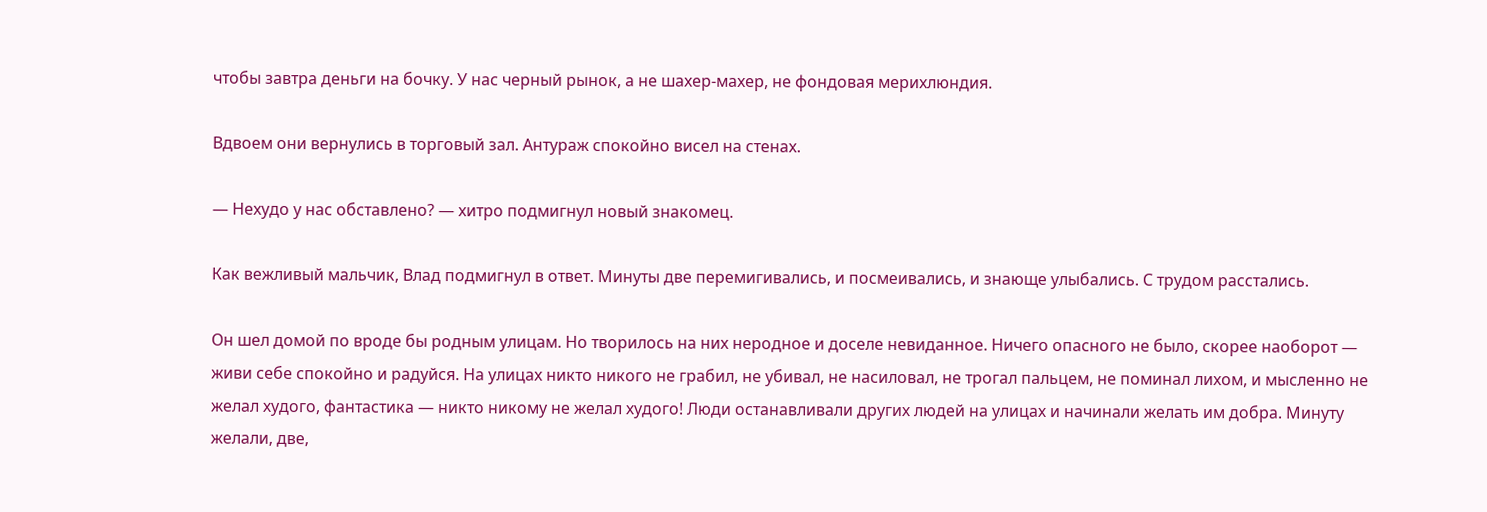чтобы завтра деньги на бочку. У нас черный рынок, а не шахер-махер, не фондовая мерихлюндия.

Вдвоем они вернулись в торговый зал. Антураж спокойно висел на стенах.

— Нехудо у нас обставлено? — хитро подмигнул новый знакомец.

Как вежливый мальчик, Влад подмигнул в ответ. Минуты две перемигивались, и посмеивались, и знающе улыбались. С трудом расстались.

Он шел домой по вроде бы родным улицам. Но творилось на них неродное и доселе невиданное. Ничего опасного не было, скорее наоборот — живи себе спокойно и радуйся. На улицах никто никого не грабил, не убивал, не насиловал, не трогал пальцем, не поминал лихом, и мысленно не желал худого, фантастика — никто никому не желал худого! Люди останавливали других людей на улицах и начинали желать им добра. Минуту желали, две,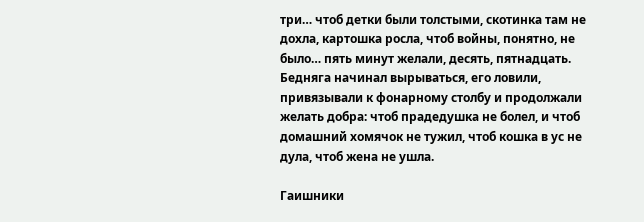три… чтоб детки были толстыми, скотинка там не дохла, картошка росла, чтоб войны, понятно, не было… пять минут желали, десять, пятнадцать. Бедняга начинал вырываться, его ловили, привязывали к фонарному столбу и продолжали желать добра: чтоб прадедушка не болел, и чтоб домашний хомячок не тужил, чтоб кошка в ус не дула, чтоб жена не ушла.

Гаишники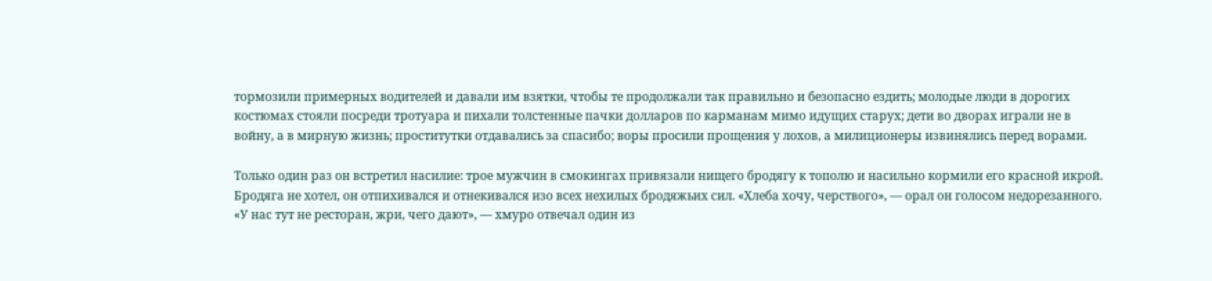тормозили примерных водителей и давали им взятки, чтобы те продолжали так правильно и безопасно ездить; молодые люди в дорогих костюмах стояли посреди тротуара и пихали толстенные пачки долларов по карманам мимо идущих старух; дети во дворах играли не в войну, а в мирную жизнь; проститутки отдавались за спасибо; воры просили прощения у лохов, а милиционеры извинялись перед ворами.

Только один раз он встретил насилие: трое мужчин в смокингах привязали нищего бродягу к тополю и насильно кормили его красной икрой. Бродяга не хотел, он отпихивался и отнекивался изо всех нехилых бродяжьих сил. «Хлеба хочу, черствого», — орал он голосом недорезанного. «У нас тут не ресторан, жри, чего дают», — хмуро отвечал один из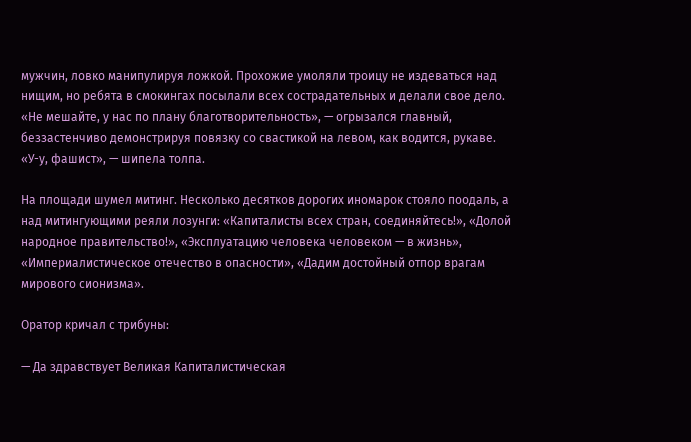мужчин, ловко манипулируя ложкой. Прохожие умоляли троицу не издеваться над нищим, но ребята в смокингах посылали всех сострадательных и делали свое дело. «Не мешайте, у нас по плану благотворительность», — огрызался главный, беззастенчиво демонстрируя повязку со свастикой на левом, как водится, рукаве. «У-у, фашист», — шипела толпа.

На площади шумел митинг. Несколько десятков дорогих иномарок стояло поодаль, а над митингующими реяли лозунги: «Капиталисты всех стран, соединяйтесь!», «Долой народное правительство!», «Эксплуатацию человека человеком — в жизнь», «Империалистическое отечество в опасности», «Дадим достойный отпор врагам мирового сионизма».

Оратор кричал с трибуны:

— Да здравствует Великая Капиталистическая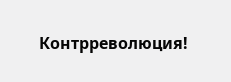Контрреволюция!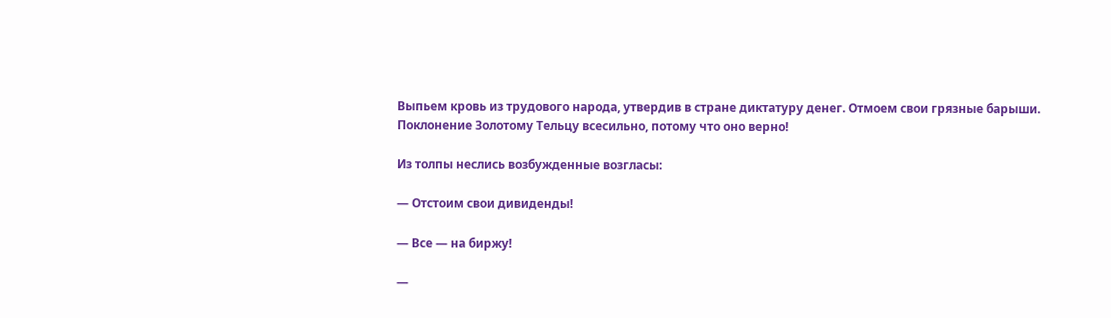Выпьем кровь из трудового народа, утвердив в стране диктатуру денег. Отмоем свои грязные барыши. Поклонение Золотому Тельцу всесильно, потому что оно верно!

Из толпы неслись возбужденные возгласы:

— Отстоим свои дивиденды!

— Все — на биржу!

—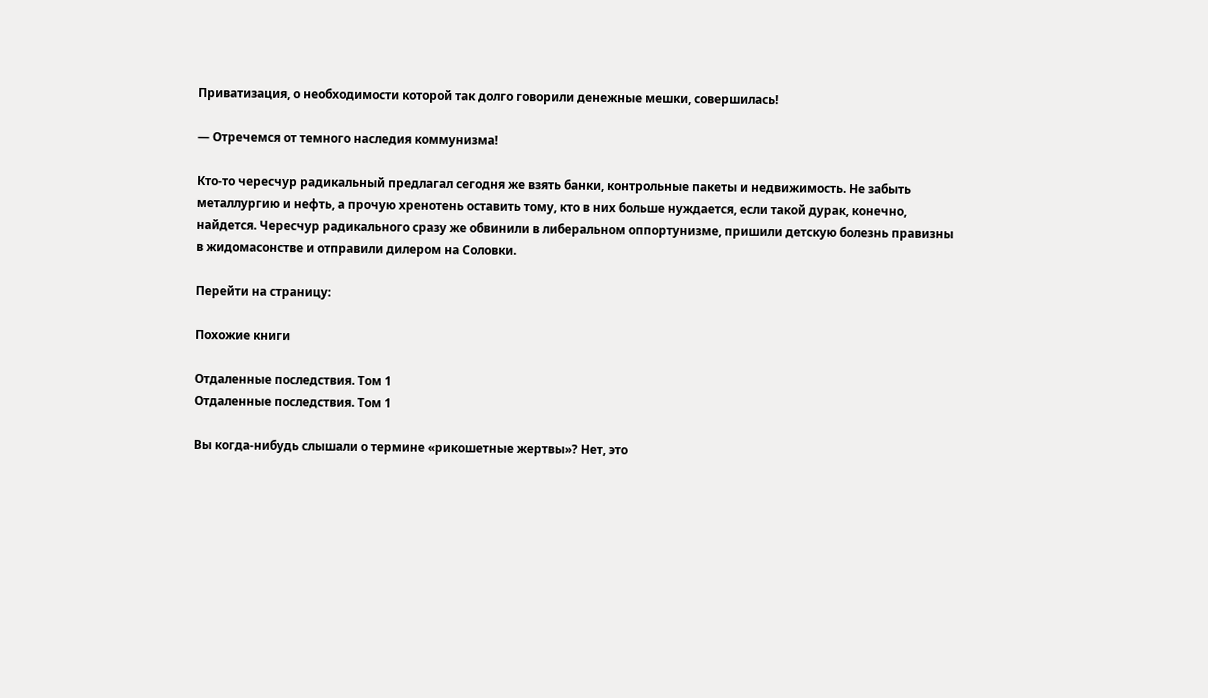Приватизация, о необходимости которой так долго говорили денежные мешки, совершилась!

— Отречемся от темного наследия коммунизма!

Кто-то чересчур радикальный предлагал сегодня же взять банки, контрольные пакеты и недвижимость. Не забыть металлургию и нефть, а прочую хренотень оставить тому, кто в них больше нуждается, если такой дурак, конечно, найдется. Чересчур радикального сразу же обвинили в либеральном оппортунизме, пришили детскую болезнь правизны в жидомасонстве и отправили дилером на Соловки.

Перейти на страницу:

Похожие книги

Отдаленные последствия. Том 1
Отдаленные последствия. Том 1

Вы когда-нибудь слышали о термине «рикошетные жертвы»? Нет, это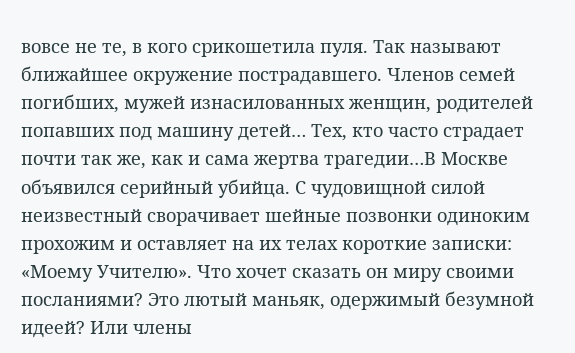вовсе не те, в кого срикошетила пуля. Так называют ближайшее окружение пострадавшего. Членов семей погибших, мужей изнасилованных женщин, родителей попавших под машину детей… Тех, кто часто страдает почти так же, как и сама жертва трагедии…В Москве объявился серийный убийца. С чудовищной силой неизвестный сворачивает шейные позвонки одиноким прохожим и оставляет на их телах короткие записки: «Моему Учителю». Что хочет сказать он миру своими посланиями? Это лютый маньяк, одержимый безумной идеей? Или члены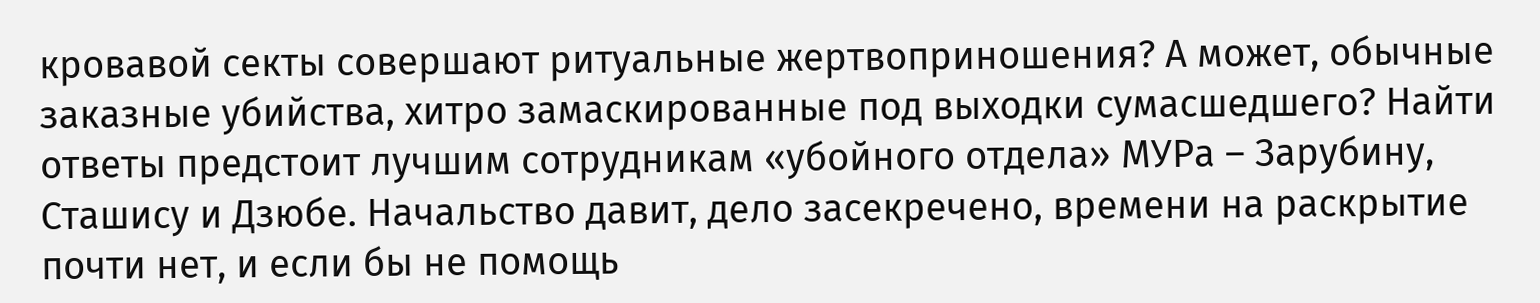кровавой секты совершают ритуальные жертвоприношения? А может, обычные заказные убийства, хитро замаскированные под выходки сумасшедшего? Найти ответы предстоит лучшим сотрудникам «убойного отдела» МУРа – Зарубину, Сташису и Дзюбе. Начальство давит, дело засекречено, времени на раскрытие почти нет, и если бы не помощь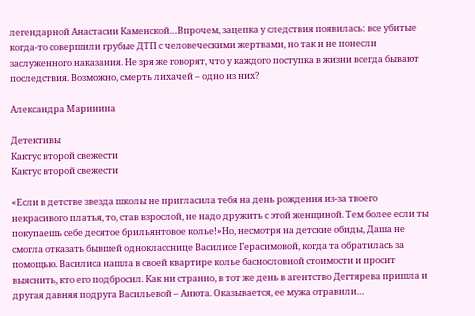легендарной Анастасии Каменской…Впрочем, зацепка у следствия появилась: все убитые когда-то совершили грубые ДТП с человеческими жертвами, но так и не понесли заслуженного наказания. Не зря же говорят, что у каждого поступка в жизни всегда бывают последствия. Возможно, смерть лихачей – одно из них?

Александра Маринина

Детективы
Кактус второй свежести
Кактус второй свежести

«Если в детстве звезда школы не пригласила тебя на день рождения из-за твоего некрасивого платья, то, став взрослой, не надо дружить с этой женщиной. Тем более если ты покупаешь себе десятое брильянтовое колье!»Но, несмотря на детские обиды, Даша не смогла отказать бывшей однокласснице Василисе Герасимовой, когда та обратилась за помощью. Василиса нашла в своей квартире колье баснословной стоимости и просит выяснить, кто его подбросил. Как ни странно, в тот же день в агентство Дегтярева пришла и другая давняя подруга Васильевой – Анюта. Оказывается, ее мужа отравили…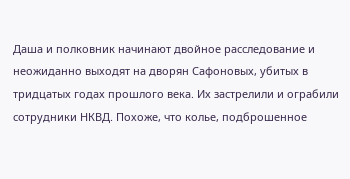Даша и полковник начинают двойное расследование и неожиданно выходят на дворян Сафоновых, убитых в тридцатых годах прошлого века. Их застрелили и ограбили сотрудники НКВД. Похоже, что колье, подброшенное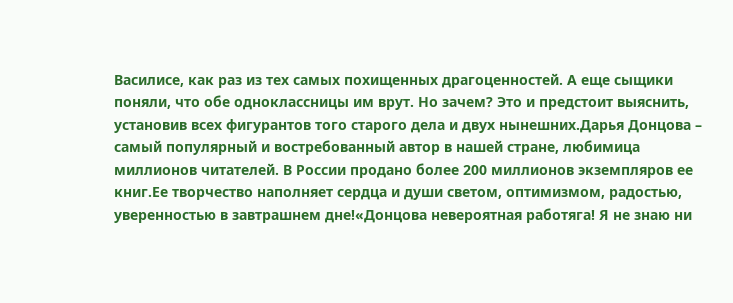Василисе, как раз из тех самых похищенных драгоценностей. А еще сыщики поняли, что обе одноклассницы им врут. Но зачем? Это и предстоит выяснить, установив всех фигурантов того старого дела и двух нынешних.Дарья Донцова – самый популярный и востребованный автор в нашей стране, любимица миллионов читателей. В России продано более 200 миллионов экземпляров ее книг.Ее творчество наполняет сердца и души светом, оптимизмом, радостью, уверенностью в завтрашнем дне!«Донцова невероятная работяга! Я не знаю ни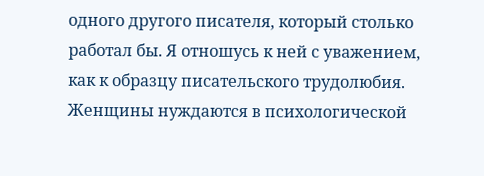одного другого писателя, который столько работал бы. Я отношусь к ней с уважением, как к образцу писательского трудолюбия. Женщины нуждаются в психологической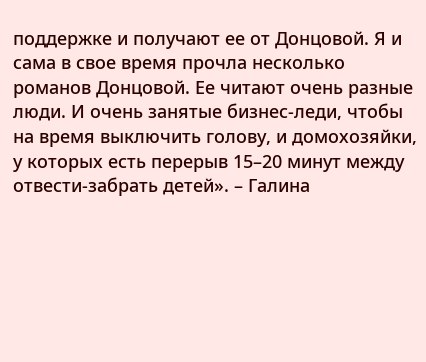поддержке и получают ее от Донцовой. Я и сама в свое время прочла несколько романов Донцовой. Ее читают очень разные люди. И очень занятые бизнес-леди, чтобы на время выключить голову, и домохозяйки, у которых есть перерыв 15–20 минут между отвести-забрать детей». – Галина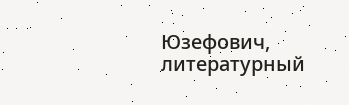Юзефович, литературный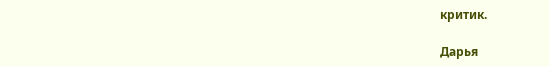критик.

Дарья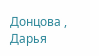Донцова , Дарья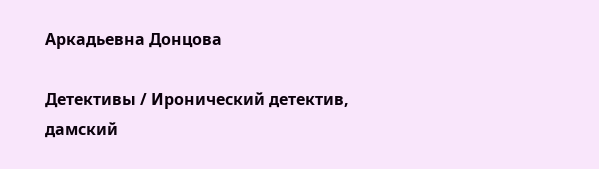Аркадьевна Донцова

Детективы / Иронический детектив, дамский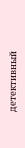детективный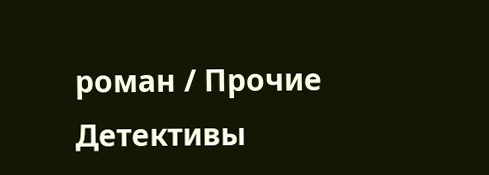роман / Прочие Детективы